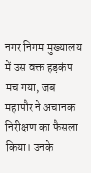नगर निगम मुख्यालय में उस वक्त हड़कंप मच गया, जब महापौर ने अचानक निरीक्षण का फैसला किया। उनके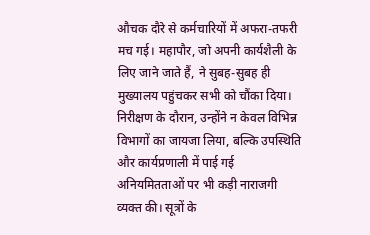औचक दौरे से कर्मचारियों में अफरा-तफरी मच गई। महापौर, जो अपनी कार्यशैली के लिए जाने जाते हैं, ने सुबह-सुबह ही मुख्यालय पहुंचकर सभी को चौंका दिया।
निरीक्षण के दौरान, उन्होंने न केवल विभिन्न विभागों का जायजा लिया, बल्कि उपस्थिति और कार्यप्रणाली में पाई गई अनियमितताओं पर भी कड़ी नाराजगी व्यक्त की। सूत्रों के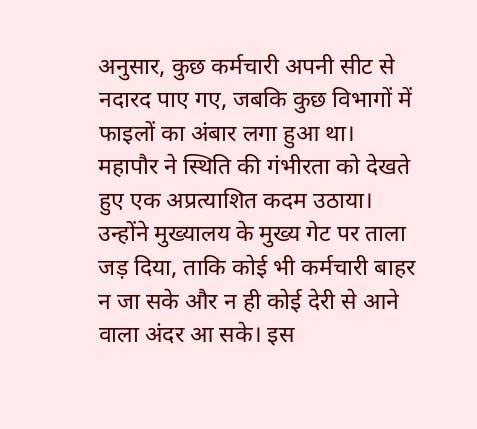अनुसार, कुछ कर्मचारी अपनी सीट से नदारद पाए गए, जबकि कुछ विभागों में फाइलों का अंबार लगा हुआ था।
महापौर ने स्थिति की गंभीरता को देखते हुए एक अप्रत्याशित कदम उठाया। उन्होंने मुख्यालय के मुख्य गेट पर ताला जड़ दिया, ताकि कोई भी कर्मचारी बाहर न जा सके और न ही कोई देरी से आने वाला अंदर आ सके। इस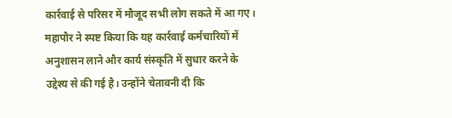कार्रवाई से परिसर में मौजूद सभी लोग सकते में आ गए। महापौर ने स्पष्ट किया कि यह कार्रवाई कर्मचारियों में अनुशासन लाने और कार्य संस्कृति में सुधार करने के उद्देश्य से की गई है। उन्होंने चेतावनी दी कि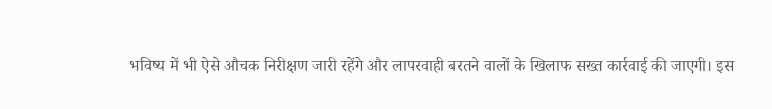भविष्य में भी ऐसे औचक निरीक्षण जारी रहेंगे और लापरवाही बरतने वालों के खिलाफ सख्त कार्रवाई की जाएगी। इस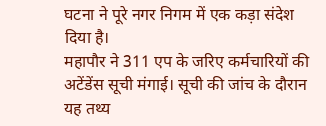घटना ने पूरे नगर निगम में एक कड़ा संदेश दिया है।
महापौर ने 311 एप के जरिए कर्मचारियों की अटेंडेंस सूची मंगाई। सूची की जांच के दौरान यह तथ्य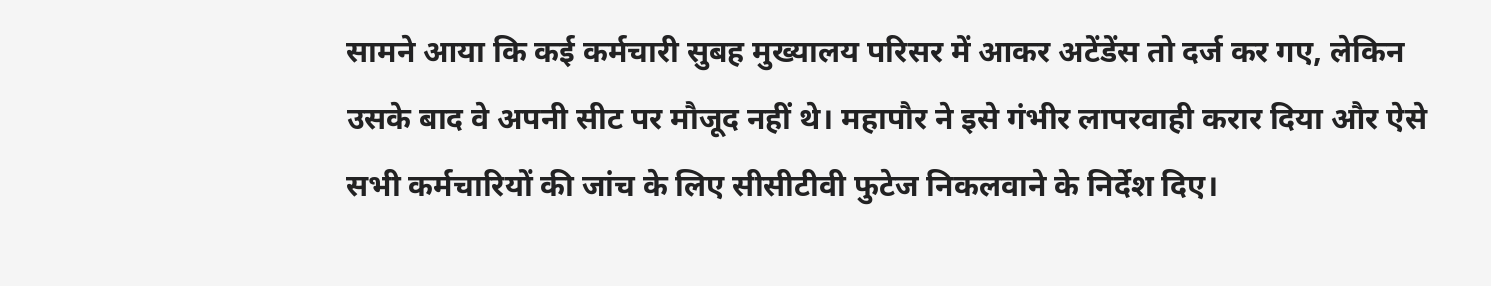सामने आया कि कई कर्मचारी सुबह मुख्यालय परिसर में आकर अटेंडेंस तो दर्ज कर गए, लेकिन उसके बाद वे अपनी सीट पर मौजूद नहीं थे। महापौर ने इसे गंभीर लापरवाही करार दिया और ऐसे सभी कर्मचारियों की जांच के लिए सीसीटीवी फुटेज निकलवाने के निर्देश दिए।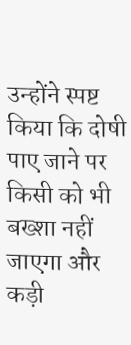उन्होंने स्पष्ट किया कि दोषी पाए जाने पर किसी को भी बख्शा नहीं जाएगा और कड़ी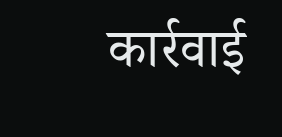कार्रवाई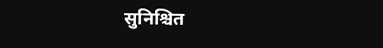सुनिश्चित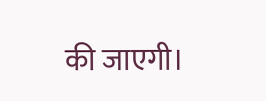की जाएगी।